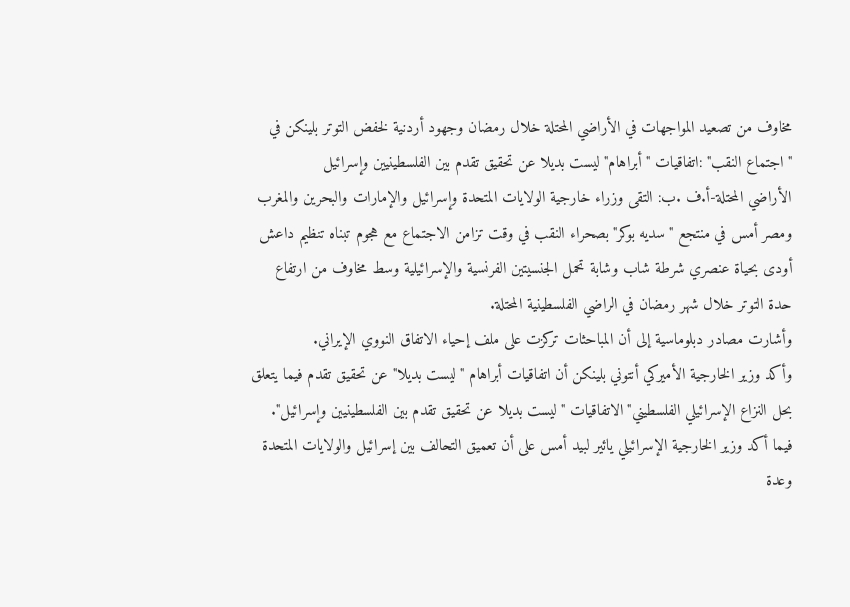مخاوف من تصعيد المواجهات في الأراضي المحتلة خلال رمضان وجهود أردنية لخفض التوتر بلينكن في "اجتماع النقب" :اتفاقيات "أبراهام" ليست بديلا عن تحقيق تقدم بين الفلسطينيين وإسرائيل
الأراضي المحتلة-أ.ف .ب: التقى وزراء خارجية الولايات المتحدة وإسرائيل والإمارات والبحرين والمغرب ومصر أمس في منتجع "سديه بوكر"بصحراء النقب في وقت تزامن الاجتماع مع هجوم تبناه تنظيم داعش أودى بحياة عنصري شرطة شاب وشابة تحمل الجنسيتين الفرنسية والإسرائيلية وسط مخاوف من ارتفاع حدة التوتر خلال شهر رمضان في الراضي الفلسطينية المحتلة.
وأشارت مصادر دبلوماسية إلى أن المباحثات تركزت على ملف إحياء الاتفاق النووي الإيراني.
وأكد وزير الخارجية الأميركي أنتوني بلينكن أن اتفاقيات أبراهام "ليست بديلا" عن تحقيق تقدم فيما يتعلق بحل النزاع الإسرائيلي الفلسطيني"الاتفاقيات "ليست بديلا عن تحقيق تقدم بين الفلسطينيين وإسرائيل".
فيما أكد وزير الخارجية الإسرائيلي يائير لبيد أمس على أن تعميق التحالف بين إسرائيل والولايات المتحدة وعدة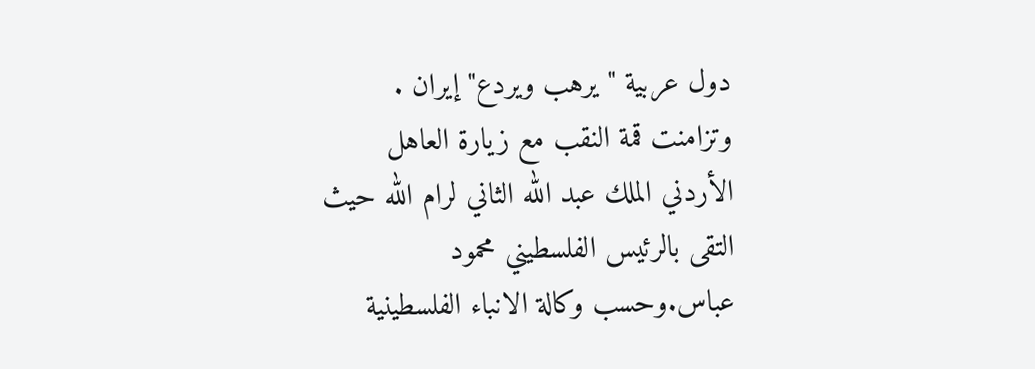دول عربية "يرهب ويردع" إيران .
وتزامنت قمة النقب مع زيارة العاهل الأردني الملك عبد الله الثاني لرام الله حيث التقى بالرئيس الفلسطيني محمود عباس.وحسب وكالة الانباء الفلسطينية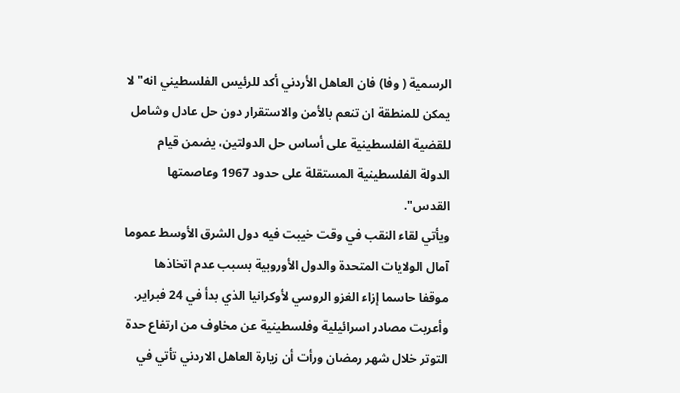الرسمية ( وفا) فان العاهل الأردني أكد للرئيس الفلسطيني انه" لا يمكن للمنطقة ان تنعم بالأمن والاستقرار دون حل عادل وشامل للقضية الفلسطينية على أساس حل الدولتين، يضمن قيام الدولة الفلسطينية المستقلة على حدود 1967 وعاصمتها القدس".
ويأتي لقاء النقب في وقت خيبت فيه دول الشرق الأوسط عموما آمال الولايات المتحدة والدول الأوروبية بسبب عدم اتخاذها موقفا حاسما إزاء الغزو الروسي لأوكرانيا الذي بدأ في 24 فبراير.
وأعربت مصادر اسرائيلية وفلسطينية عن مخاوف من ارتفاع حدة التوتر خلال شهر رمضان ورأت أن زيارة العاهل الاردني تأتي في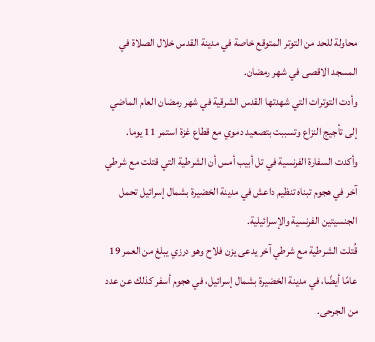محاولة للحد من التوتر المتوقع خاصة في مدينة القدس خلال الصلاة في المسجد الاقصى في شهر رمضان.
وأدت التوترات التي شهدتها القدس الشرقية في شهر رمضان العام الماضي إلى تأجيج النزاع وتسببت بتصعيد دموي مع قطاع غزة استمر 11 يوما.
وأكدت السفارة الفرنسية في تل أبيب أمس أن الشرطية التي قتلت مع شرطي آخر في هجوم تبناه تنظيم داعش في مدينة الخضيرة بشمال إسرائيل تحمل الجنسيتين الفرنسية والإسرائيلية.
قُتلت الشرطية مع شرطي آخر يدعى يزن فلاح وهو درزي يبلغ من العمر 19 عامًا أيضًا، في مدينة الخضيرة بشمال إسرائيل، في هجوم أسفر كذلك عن عدد من الجرحى.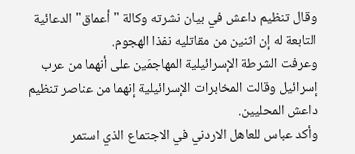وقال تنظيم داعش في بيان نشرته وكالة "أعماق" الدعائية التابعة له إن اثنين من مقاتليه نفذا الهجوم.
وعرفت الشرطة الإسرائيلية المهاجمَين على أنهما من عرب إسرائيل وقالت المخابرات الإسرائيلية إنهما من عناصر تنظيم داعش المحليين.
وأكد عباس للعاهل الاردني في الاجتماع الذي استمر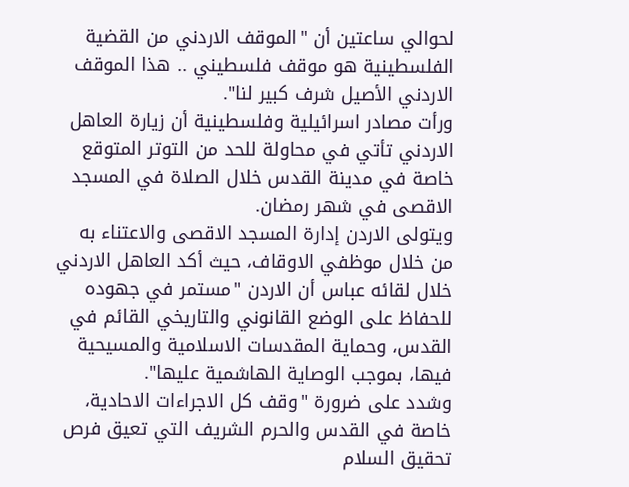لحوالي ساعتين أن "الموقف الاردني من القضية الفلسطينية هو موقف فلسطيني .. هذا الموقف الاردني الأصيل شرف كبير لنا".
ورأت مصادر اسرائيلية وفلسطينية أن زيارة العاهل الاردني تأتي في محاولة للحد من التوتر المتوقع خاصة في مدينة القدس خلال الصلاة في المسجد الاقصى في شهر رمضان.
ويتولى الاردن إدارة المسجد الاقصى والاعتناء به من خلال موظفي الاوقاف، حيث أكد العاهل الاردني خلال لقائه عباس أن الاردن "مستمر في جهوده للحفاظ على الوضع القانوني والتاريخي القائم في القدس، وحماية المقدسات الاسلامية والمسيحية فيها، بموجب الوصاية الهاشمية عليها".
وشدد على ضرورة "وقف كل الاجراءات الاحادية، خاصة في القدس والحرم الشريف التي تعيق فرص تحقيق السلام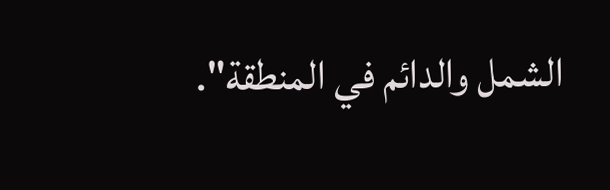الشمل والدائم في المنطقة".